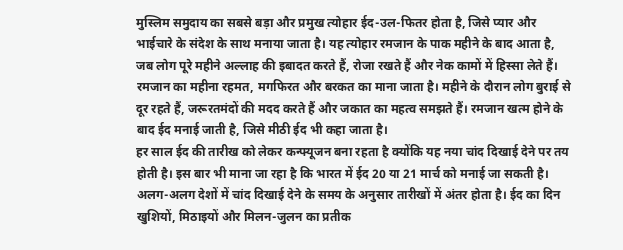मुस्लिम समुदाय का सबसे बड़ा और प्रमुख त्योहार ईद-उल-फितर होता है, जिसे प्यार और भाईचारे के संदेश के साथ मनाया जाता है। यह त्योहार रमजान के पाक महीने के बाद आता है, जब लोग पूरे महीने अल्लाह की इबादत करते हैं, रोजा रखते हैं और नेक कामों में हिस्सा लेते हैं। रमजान का महीना रहमत, मगफिरत और बरकत का माना जाता है। महीने के दौरान लोग बुराई से दूर रहते हैं, जरूरतमंदों की मदद करते हैं और जकात का महत्व समझते हैं। रमजान खत्म होने के बाद ईद मनाई जाती है, जिसे मीठी ईद भी कहा जाता है।
हर साल ईद की तारीख को लेकर कन्फ्यूजन बना रहता है क्योंकि यह नया चांद दिखाई देने पर तय होती है। इस बार भी माना जा रहा है कि भारत में ईद 20 या 21 मार्च को मनाई जा सकती है। अलग-अलग देशों में चांद दिखाई देने के समय के अनुसार तारीखों में अंतर होता है। ईद का दिन खुशियों, मिठाइयों और मिलन-जुलन का प्रतीक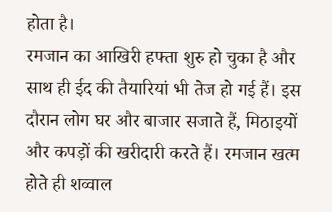होता है।
रमजान का आखिरी हफ्ता शुरु हो चुका है और साथ ही ईद की तैयारियां भी तेज हो गई हैं। इस दौरान लोग घर और बाजार सजाते हैं, मिठाइयों और कपड़ों की खरीदारी करते हैं। रमजान खत्म होते ही शव्वाल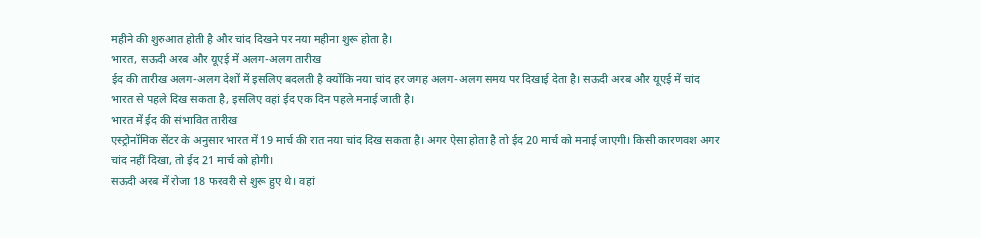महीने की शुरुआत होती है और चांद दिखने पर नया महीना शुरू होता है।
भारत, सऊदी अरब और यूएई में अलग-अलग तारीख
ईद की तारीख अलग-अलग देशों में इसलिए बदलती है क्योंकि नया चांद हर जगह अलग-अलग समय पर दिखाई देता है। सऊदी अरब और यूएई में चांद भारत से पहले दिख सकता है, इसलिए वहां ईद एक दिन पहले मनाई जाती है।
भारत में ईद की संभावित तारीख
एस्ट्रोनॉमिक सेंटर के अनुसार भारत में 19 मार्च की रात नया चांद दिख सकता है। अगर ऐसा होता है तो ईद 20 मार्च को मनाई जाएगी। किसी कारणवश अगर चांद नहीं दिखा, तो ईद 21 मार्च को होगी।
सऊदी अरब में रोजा 18 फरवरी से शुरू हुए थे। वहां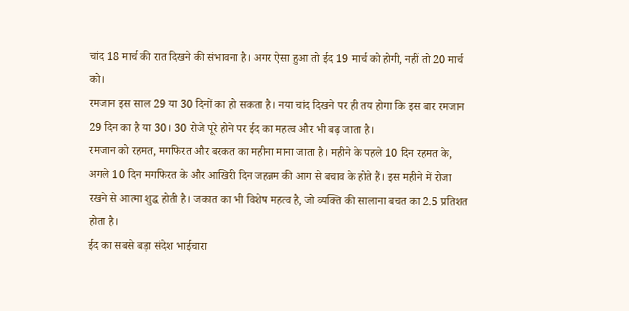चांद 18 मार्च की रात दिखने की संभावना है। अगर ऐसा हुआ तो ईद 19 मार्च को होगी, नहीं तो 20 मार्च को।
रमजान इस साल 29 या 30 दिनों का हो सकता है। नया चांद दिखने पर ही तय होगा कि इस बार रमजान 29 दिन का है या 30। 30 रोजे पूरे होने पर ईद का महत्व और भी बढ़ जाता है।
रमजान को रहमत, मगफिरत और बरकत का महीना माना जाता है। महीने के पहले 10 दिन रहमत के, अगले 10 दिन मगफिरत के और आखिरी दिन जहन्नम की आग से बचाव के होते हैं। इस महीने में रोजा रखने से आत्मा शुद्ध होती है। जकात का भी विशेष महत्व है, जो व्यक्ति की सालाना बचत का 2.5 प्रतिशत होता है।
ईद का सबसे बड़ा संदेश भाईचारा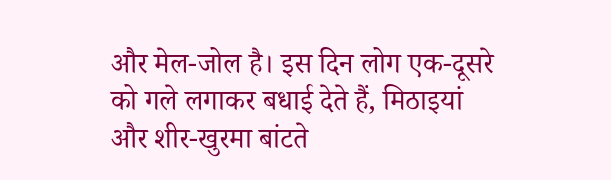और मेल-जोल है। इस दिन लोग एक-दूसरे को गले लगाकर बधाई देते हैं, मिठाइयां और शीर-खुरमा बांटते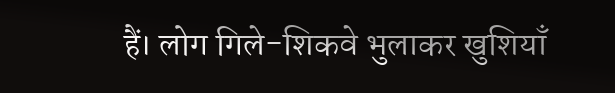हैं। लोग गिले-शिकवे भुलाकर खुशियाँ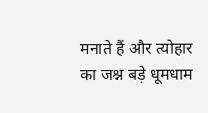मनाते हैं और त्योहार का जश्न बड़े धूमधाम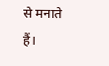से मनाते हैं।